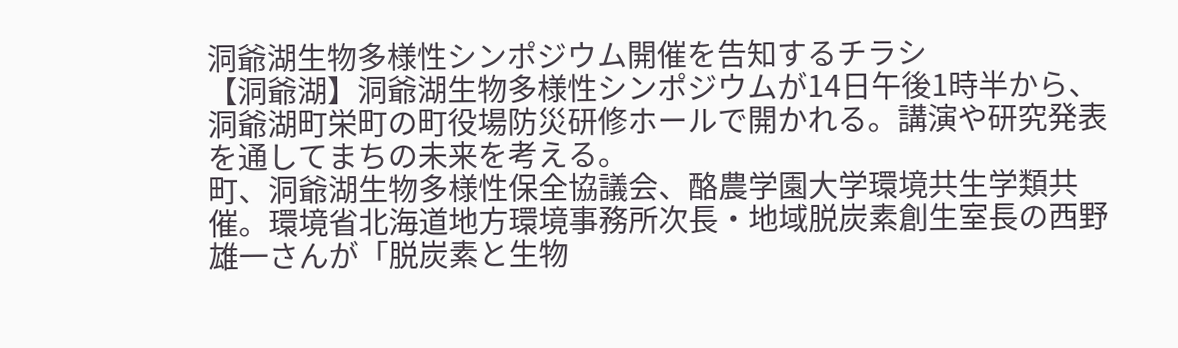洞爺湖生物多様性シンポジウム開催を告知するチラシ
【洞爺湖】洞爺湖生物多様性シンポジウムが14日午後1時半から、洞爺湖町栄町の町役場防災研修ホールで開かれる。講演や研究発表を通してまちの未来を考える。
町、洞爺湖生物多様性保全協議会、酪農学園大学環境共生学類共催。環境省北海道地方環境事務所次長・地域脱炭素創生室長の西野雄一さんが「脱炭素と生物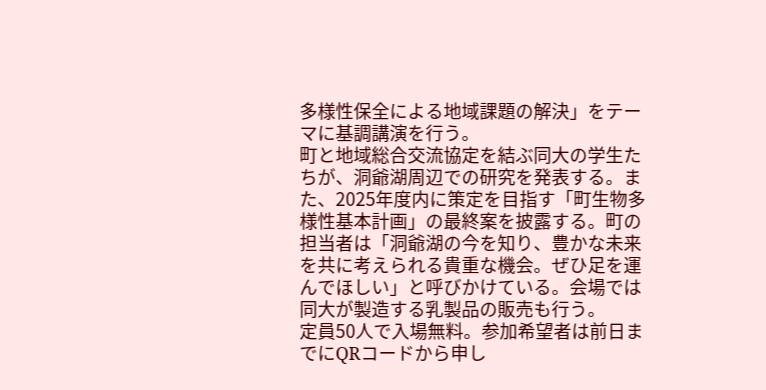多様性保全による地域課題の解決」をテーマに基調講演を行う。
町と地域総合交流協定を結ぶ同大の学生たちが、洞爺湖周辺での研究を発表する。また、2025年度内に策定を目指す「町生物多様性基本計画」の最終案を披露する。町の担当者は「洞爺湖の今を知り、豊かな未来を共に考えられる貴重な機会。ぜひ足を運んでほしい」と呼びかけている。会場では同大が製造する乳製品の販売も行う。
定員50人で入場無料。参加希望者は前日までにQRコードから申し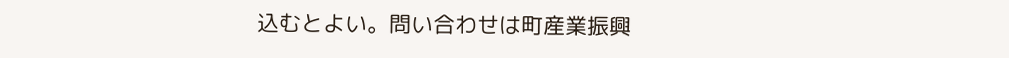込むとよい。問い合わせは町産業振興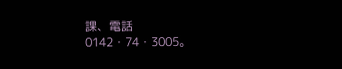課、電話0142・74・3005。